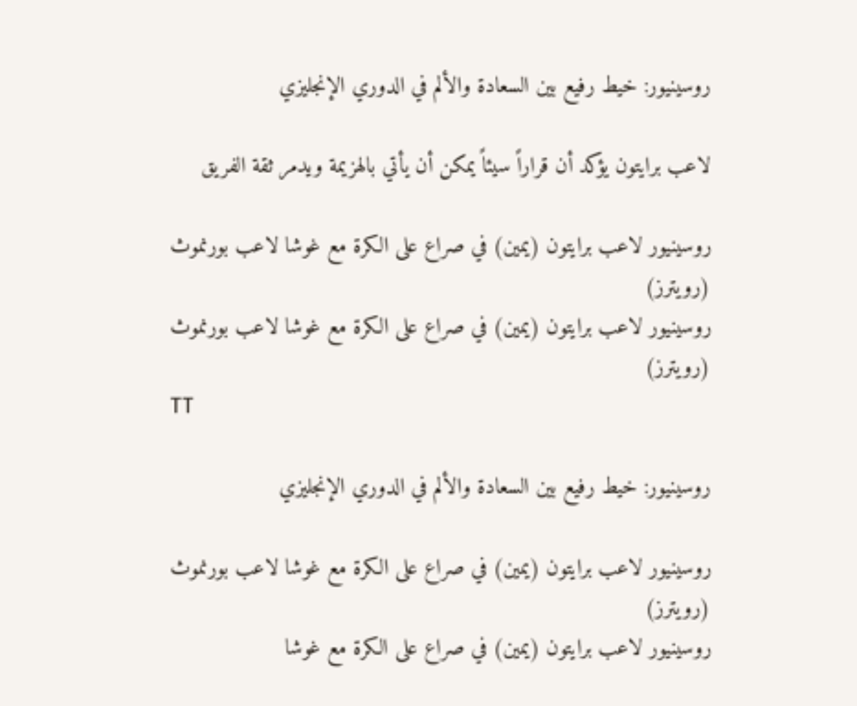روسينيور: خيط رفيع بين السعادة والألم في الدوري الإنجليزي

لاعب برايتون يؤكد أن قراراً سيئاً يمكن أن يأتي بالهزيمة ويدمر ثقة الفريق

روسينيور لاعب برايتون (يمين) في صراع على الكرة مع غوشا لاعب بورنموث (رويترز)
روسينيور لاعب برايتون (يمين) في صراع على الكرة مع غوشا لاعب بورنموث (رويترز)
TT

روسينيور: خيط رفيع بين السعادة والألم في الدوري الإنجليزي

روسينيور لاعب برايتون (يمين) في صراع على الكرة مع غوشا لاعب بورنموث (رويترز)
روسينيور لاعب برايتون (يمين) في صراع على الكرة مع غوشا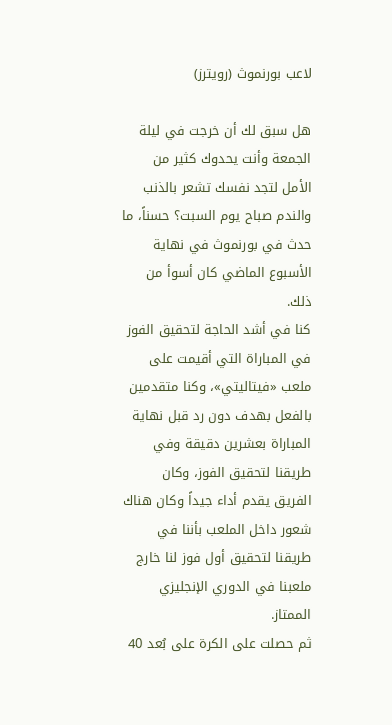لاعب بورنموث (رويترز)

هل سبق لك أن خرجت في ليلة الجمعة وأنت يحدوك كثير من الأمل لتجد نفسك تشعر بالذنب والندم صباح يوم السبت؟ حسناً، ما حدث في بورنموث في نهاية الأسبوع الماضي كان أسوأ من ذلك.
كنا في أشد الحاجة لتحقيق الفوز في المباراة التي أقيمت على ملعب «فيتاليتي»، وكنا متقدمين بالفعل بهدف دون رد قبل نهاية المباراة بعشرين دقيقة وفي طريقنا لتحقيق الفوز، وكان الفريق يقدم أداء جيداً وكان هناك شعور داخل الملعب بأننا في طريقنا لتحقيق أول فوز لنا خارج ملعبنا في الدوري الإنجليزي الممتاز.
ثم حصلت على الكرة على بُعد 40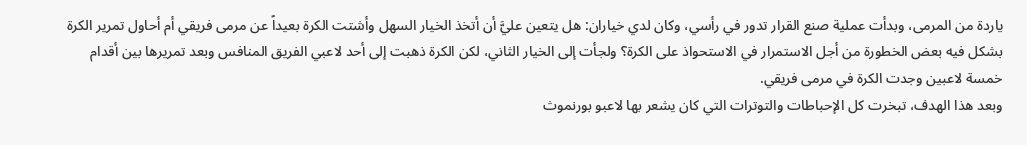ياردة من المرمى، وبدأت عملية صنع القرار تدور في رأسي، وكان لدي خياران: هل يتعين عليَّ أن أتخذ الخيار السهل وأشتت الكرة بعيداً عن مرمى فريقي أم أحاول تمرير الكرة بشكل فيه بعض الخطورة من أجل الاستمرار في الاستحواذ على الكرة؟ ولجأت إلى الخيار الثاني، لكن الكرة ذهبت إلى أحد لاعبي الفريق المنافس وبعد تمريرها بين أقدام خمسة لاعبين وجدت الكرة في مرمى فريقي.
وبعد هذا الهدف، تبخرت كل الإحباطات والتوترات التي كان يشعر بها لاعبو بورنموث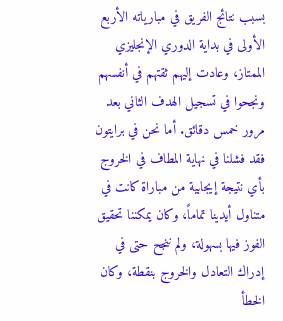بسبب نتائج الفريق في مبارياته الأربع الأولى في بداية الدوري الإنجليزي الممتاز، وعادت إليهم ثقتهم في أنفسهم ونجحوا في تسجيل الهدف الثاني بعد مرور خمس دقائق. أما نحن في برايتون فقد فشلنا في نهاية المطاف في الخروج بأي نتيجة إيجابية من مباراة كانت في متناول أيدينا تماماً، وكان يمكننا تحقيق الفوز فيها بسهولة، ولم ننجح حتى في إدراك التعادل والخروج بنقطة، وكان الخطأ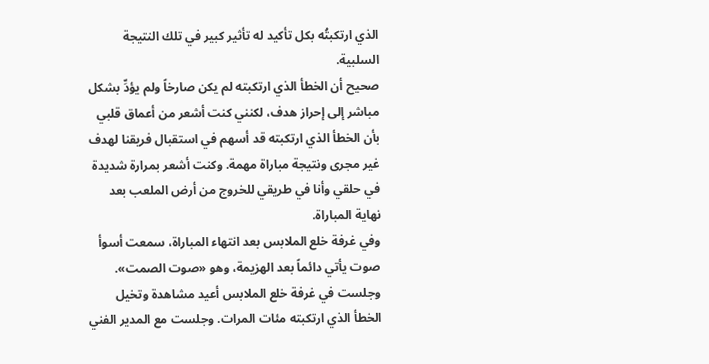الذي ارتكبتُه بكل تأكيد له تأثير كبير في تلك النتيجة السلبية.
صحيح أن الخطأ الذي ارتكبته لم يكن صارخاً ولم يؤدِّ بشكل مباشر إلى إحراز هدف، لكنني كنت أشعر من أعماق قلبي بأن الخطأ الذي ارتكبته قد أسهم في استقبال فريقنا لهدف غير مجرى ونتيجة مباراة مهمة. وكنت أشعر بمرارة شديدة في حلقي وأنا في طريقي للخروج من أرض الملعب بعد نهاية المباراة.
وفي غرفة خلع الملابس بعد انتهاء المباراة، سمعت أسوأ صوت يأتي دائماً بعد الهزيمة، وهو «صوت الصمت». وجلست في غرفة خلع الملابس أعيد مشاهدة وتخيل الخطأ الذي ارتكبته مئات المرات. وجلست مع المدير الفني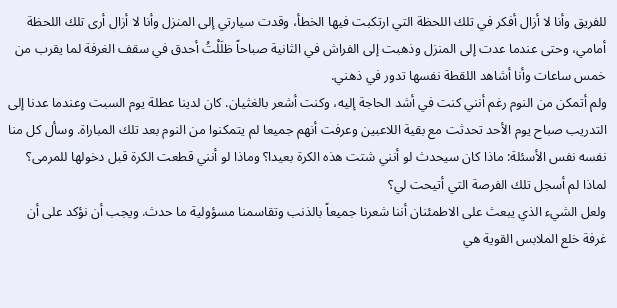للفريق وأنا لا أزال أفكر في تلك اللحظة التي ارتكبت فيها الخطأ، وقدت سيارتي إلى المنزل وأنا لا أزال أرى تلك اللحظة أمامي، وحتى عندما عدت إلى المنزل وذهبت إلى الفراش في الثانية صباحاً ظلَلْتُ أحدق في سقف الغرفة لما يقرب من خمس ساعات وأنا أشاهد اللقطة نفسها تدور في ذهني.
ولم أتمكن من النوم رغم أنني كنت في أشد الحاجة إليه، وكنت أشعر بالغثيان. كان لدينا عطلة يوم السبت وعندما عدنا إلى التدريب صباح يوم الأحد تحدثت مع بقية اللاعبين وعرفت أنهم جميعا لم يتمكنوا من النوم بعد تلك المباراة. وسأل كل منا نفسه نفس الأسئلة: ماذا كان سيحدث لو أنني شتت هذه الكرة بعيدا؟ وماذا لو أنني قطعت الكرة قبل دخولها للمرمى؟ لماذا لم أسجل تلك الفرصة التي أتيحت لي؟
ولعل الشيء الذي يبعث على الاطمئنان أننا شعرنا جميعاً بالذنب وتقاسمنا مسؤولية ما حدث. ويجب أن نؤكد على أن غرفة خلع الملابس القوية هي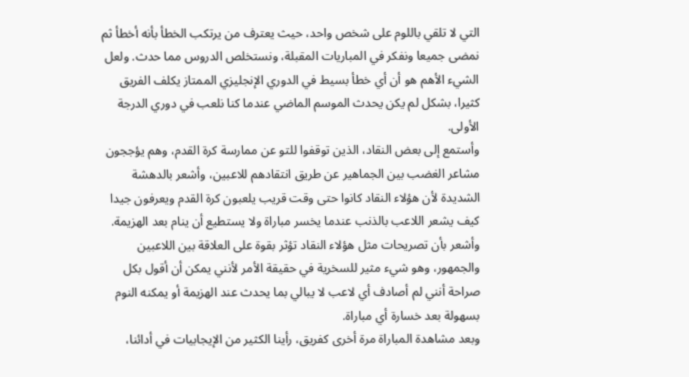التي لا تلقي باللوم على شخص واحد، حيث يعترف من يرتكب الخطأ بأنه أخطأ ثم نمضى جميعا ونفكر في المباريات المقبلة، ونستخلص الدروس مما حدث. ولعل الشيء الأهم هو أن أي خطأ بسيط في الدوري الإنجليزي الممتاز يكلف الفريق كثيرا، بشكل لم يكن يحدث الموسم الماضي عندما كنا نلعب في دوري الدرجة الأولى.
وأستمع إلى بعض النقاد، الذين توقفوا للتو عن ممارسة كرة القدم، وهم يؤججون مشاعر الغضب بين الجماهير عن طريق انتقادهم للاعبين، وأشعر بالدهشة الشديدة لأن هؤلاء النقاد كانوا حتى وقت قريب يلعبون كرة القدم ويعرفون جيدا كيف يشعر اللاعب بالذنب عندما يخسر مباراة ولا يستطيع أن ينام بعد الهزيمة. وأشعر بأن تصريحات مثل هؤلاء النقاد تؤثر بقوة على العلاقة بين اللاعبين والجمهور، وهو شيء مثير للسخرية في حقيقة الأمر لأنني يمكن أن أقول بكل صراحة أنني لم أصادف أي لاعب لا يبالي بما يحدث عند الهزيمة أو يمكنه النوم بسهولة بعد خسارة أي مباراة.
وبعد مشاهدة المباراة مرة أخرى كفريق، رأينا الكثير من الإيجابيات في أدائنا،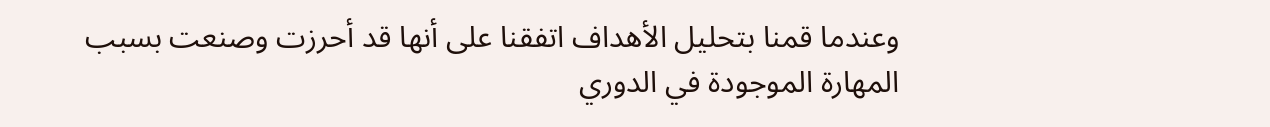وعندما قمنا بتحليل الأهداف اتفقنا على أنها قد أحرزت وصنعت بسبب المهارة الموجودة في الدوري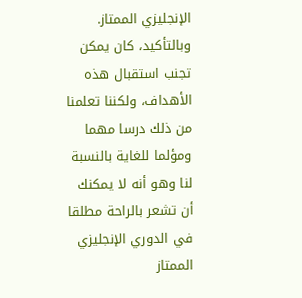الإنجليزي الممتاز. وبالتأكيد، كان يمكن تجنب استقبال هذه الأهداف، ولكننا تعلمنا من ذلك درسا مهما ومؤلما للغاية بالنسبة لنا وهو أنه لا يمكنك أن تشعر بالراحة مطلقا في الدوري الإنجليزي الممتاز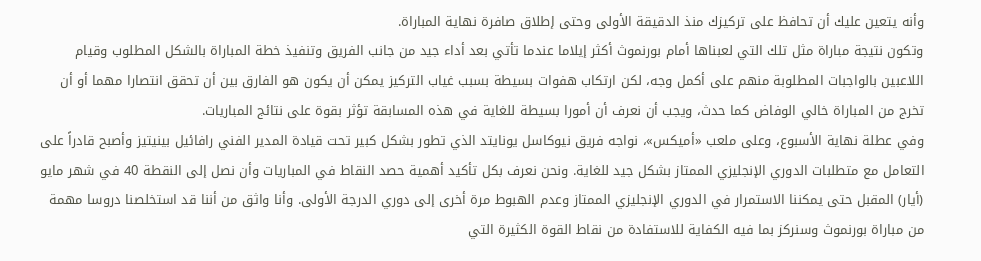وأنه يتعين عليك أن تحافظ على تركيزك منذ الدقيقة الأولى وحتى إطلاق صافرة نهاية المباراة.
وتكون نتيجة مباراة مثل تلك التي لعبناها أمام بورنموث أكثر إيلاما عندما تأتي بعد أداء جيد من جانب الفريق وتنفيذ خطة المباراة بالشكل المطلوب وقيام اللاعبين بالواجبات المطلوبة منهم على أكمل وجه، لكن ارتكاب هفوات بسيطة بسبب غياب التركيز يمكن أن يكون هو الفارق بين أن تحقق انتصارا مهما أو أن تخرج من المباراة خالي الوفاض كما حدث، ويجب أن نعرف أن أمورا بسيطة للغاية في هذه المسابقة تؤثر بقوة على نتائج المباريات.
وفي عطلة نهاية الأسبوع، وعلى ملعب «أميكس»، نواجه فريق نيوكاسل يونايتد الذي تطور بشكل كبير تحت قيادة المدير الفني رافائيل بينيتيز وأصبح قادراً على التعامل مع متطلبات الدوري الإنجليزي الممتاز بشكل جيد للغاية. ونحن نعرف بكل تأكيد أهمية حصد النقاط في المباريات وأن نصل إلى النقطة 40 في شهر مايو (أيار) المقبل حتى يمكننا الاستمرار في الدوري الإنجليزي الممتاز وعدم الهبوط مرة أخرى إلى دوري الدرجة الأولى. وأنا واثق من أننا قد استخلصنا دروسا مهمة من مباراة بورنموث وسنركز بما فيه الكفاية للاستفادة من نقاط القوة الكثيرة التي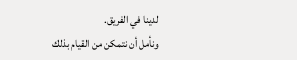لدينا في الفريق.
ونأمل أن نتمكن من القيام بذلك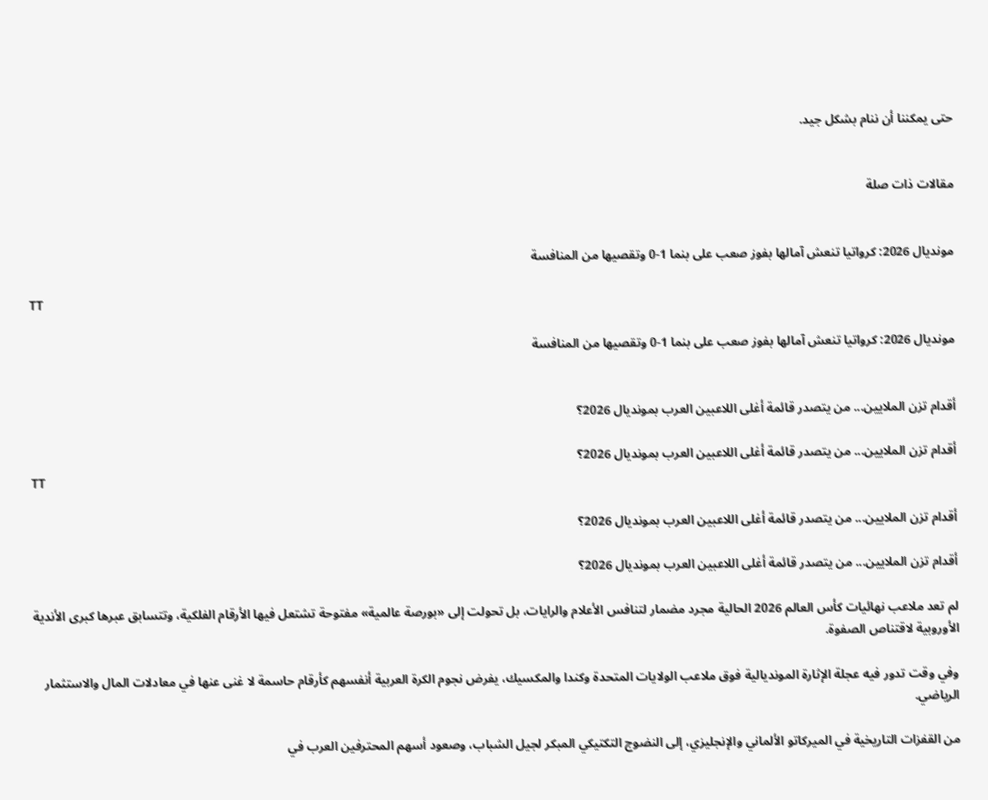حتى يمكننا أن ننام بشكل جيد.


مقالات ذات صلة


مونديال 2026: كرواتيا تنعش آمالها بفوز صعب على بنما 1-0 وتقصيها من المنافسة

TT

مونديال 2026: كرواتيا تنعش آمالها بفوز صعب على بنما 1-0 وتقصيها من المنافسة


أقدام تزن الملايين... من يتصدر قائمة أغلى اللاعبين العرب بمونديال 2026؟

أقدام تزن الملايين... من يتصدر قائمة أغلى اللاعبين العرب بمونديال 2026؟
TT

أقدام تزن الملايين... من يتصدر قائمة أغلى اللاعبين العرب بمونديال 2026؟

أقدام تزن الملايين... من يتصدر قائمة أغلى اللاعبين العرب بمونديال 2026؟

لم تعد ملاعب نهائيات كأس العالم 2026 الحالية مجرد مضمار لتنافس الأعلام والرايات، بل تحولت إلى «بورصة عالمية» مفتوحة تشتعل فيها الأرقام الفلكية، وتتسابق عبرها كبرى الأندية الأوروبية لاقتناص الصفوة.

وفي وقت تدور فيه عجلة الإثارة المونديالية فوق ملاعب الولايات المتحدة وكندا والمكسيك، يفرض نجوم الكرة العربية أنفسهم كأرقام حاسمة لا غنى عنها في معادلات المال والاستثمار الرياضي.

من القفزات التاريخية في الميركاتو الألماني والإنجليزي، إلى النضوج التكتيكي المبكر لجيل الشباب، وصعود أسهم المحترفين العرب في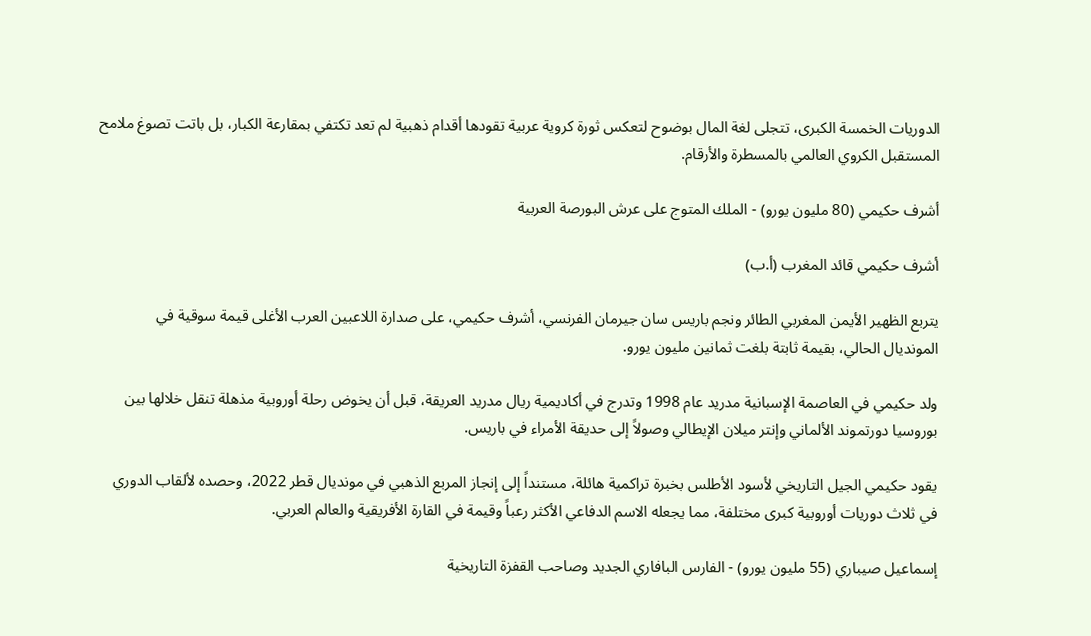الدوريات الخمسة الكبرى، تتجلى لغة المال بوضوح لتعكس ثورة كروية عربية تقودها أقدام ذهبية لم تعد تكتفي بمقارعة الكبار، بل باتت تصوغ ملامح المستقبل الكروي العالمي بالمسطرة والأرقام.

أشرف حكيمي (80 مليون يورو) - الملك المتوج على عرش البورصة العربية

أشرف حكيمي قائد المغرب (أ.ب)

يتربع الظهير الأيمن المغربي الطائر ونجم باريس سان جيرمان الفرنسي، أشرف حكيمي، على صدارة اللاعبين العرب الأغلى قيمة سوقية في المونديال الحالي، بقيمة ثابتة بلغت ثمانين مليون يورو.

ولد حكيمي في العاصمة الإسبانية مدريد عام 1998 وتدرج في أكاديمية ريال مدريد العريقة، قبل أن يخوض رحلة أوروبية مذهلة تنقل خلالها بين بوروسيا دورتموند الألماني وإنتر ميلان الإيطالي وصولاً إلى حديقة الأمراء في باريس.

يقود حكيمي الجيل التاريخي لأسود الأطلس بخبرة تراكمية هائلة، مستنداً إلى إنجاز المربع الذهبي في مونديال قطر 2022، وحصده لألقاب الدوري في ثلاث دوريات أوروبية كبرى مختلفة، مما يجعله الاسم الدفاعي الأكثر رعباً وقيمة في القارة الأفريقية والعالم العربي.

إسماعيل صيباري (55 مليون يورو) - الفارس البافاري الجديد وصاحب القفزة التاريخية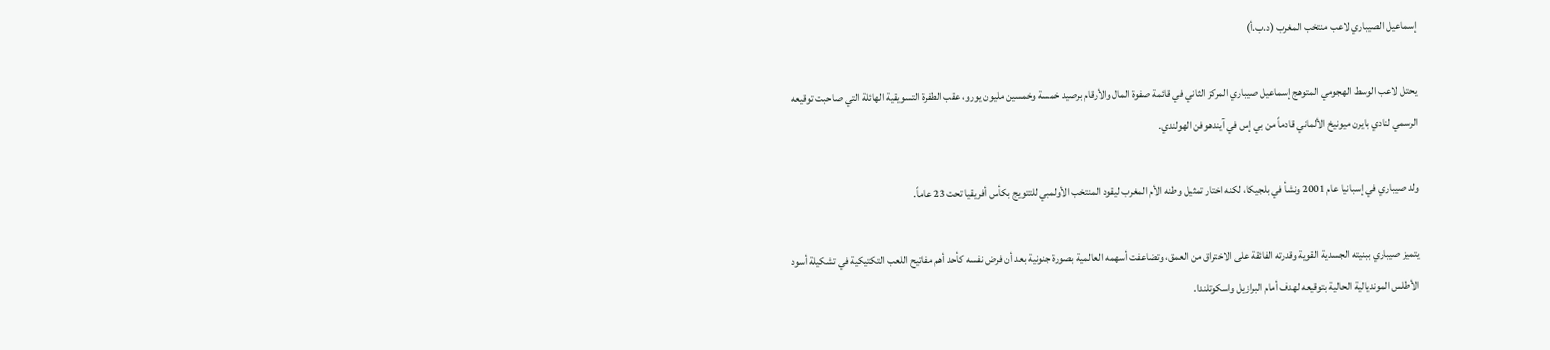إسماعيل الصيباري لاعب منتخب المغرب (د.ب.أ)

يحتل لاعب الوسط الهجومي المتوهج إسماعيل صيباري المركز الثاني في قائمة صفوة المال والأرقام برصيد خمسة وخمسين مليون يورو، عقب الطفرة التسويقية الهائلة التي صاحبت توقيعه الرسمي لنادي بايرن ميونيخ الألماني قادماً من بي إس في آيندهوفن الهولندي.

ولد صيباري في إسبانيا عام 2001 ونشأ في بلجيكا، لكنه اختار تمثيل وطنه الأم المغرب ليقود المنتخب الأولمبي للتتويج بكأس أفريقيا تحت 23 عاماً.

يتميز صيباري ببنيته الجسدية القوية وقدرته الفائقة على الاختراق من العمق، وتضاعفت أسهمه العالمية بصورة جنونية بعد أن فرض نفسه كأحد أهم مفاتيح اللعب التكتيكية في تشكيلة أسود الأطلس المونديالية الحالية بتوقيعه لهدف أمام البرازيل واسكوتلندا.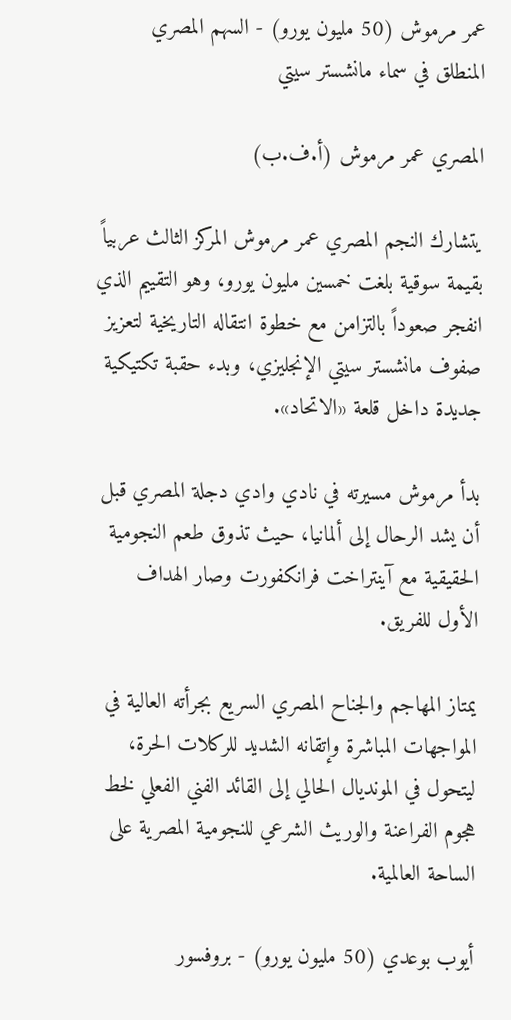عمر مرموش (50 مليون يورو) - السهم المصري المنطلق في سماء مانشستر سيتي

المصري عمر مرموش (أ.ف.ب)

يتشارك النجم المصري عمر مرموش المركز الثالث عربياً بقيمة سوقية بلغت خمسين مليون يورو، وهو التقييم الذي انفجر صعوداً بالتزامن مع خطوة انتقاله التاريخية لتعزيز صفوف مانشستر سيتي الإنجليزي، وبدء حقبة تكتيكية جديدة داخل قلعة «الاتحاد».

بدأ مرموش مسيرته في نادي وادي دجلة المصري قبل أن يشد الرحال إلى ألمانيا، حيث تذوق طعم النجومية الحقيقية مع آينتراخت فرانكفورت وصار الهداف الأول للفريق.

يمتاز المهاجم والجناح المصري السريع بجرأته العالية في المواجهات المباشرة وإتقانه الشديد للركلات الحرة، ليتحول في المونديال الحالي إلى القائد الفني الفعلي لخط هجوم الفراعنة والوريث الشرعي للنجومية المصرية على الساحة العالمية.

أيوب بوعدي (50 مليون يورو) - بروفسور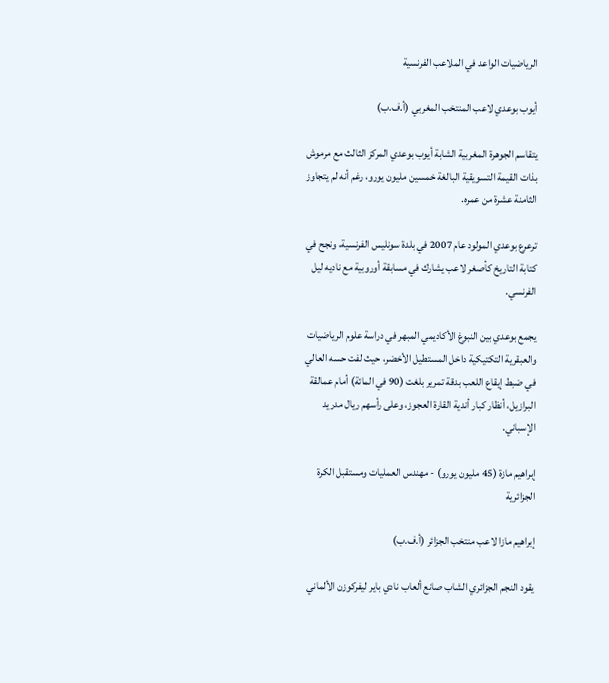الرياضيات الواعد في الملاعب الفرنسية

أيوب بوعدي لاعب المنتخب المغربي (أ.ف.ب)

يتقاسم الجوهرة المغربية الشابة أيوب بوعدي المركز الثالث مع مرموش بذات القيمة التسويقية البالغة خمسين مليون يورو، رغم أنه لم يتجاوز الثامنة عشرة من عمره.

ترعرع بوعدي المولود عام 2007 في بلدة سونليس الفرنسية، ونجح في كتابة التاريخ كأصغر لاعب يشارك في مسابقة أوروبية مع ناديه ليل الفرنسي.

يجمع بوعدي بين النبوغ الأكاديمي المبهر في دراسة علوم الرياضيات والعبقرية التكتيكية داخل المستطيل الأخضر، حيث لفت حسه العالي في ضبط إيقاع اللعب بدقة تمرير بلغت (90 في المائة) أمام عمالقة البرازيل، أنظار كبار أندية القارة العجوز، وعلى رأسهم ريال مدريد الإسباني.

إبراهيم مازة (45 مليون يورو) - مهندس العمليات ومستقبل الكرة الجزائرية

إبراهيم مازا لاعب منتخب الجزائر (أ.ف.ب)

يقود النجم الجزائري الشاب صانع ألعاب نادي باير ليفركوزن الألماني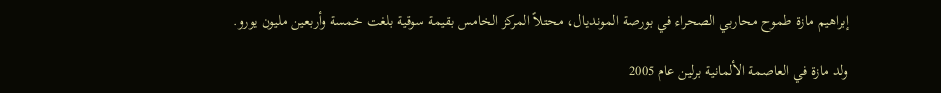إبراهيم مازة طموح محاربي الصحراء في بورصة المونديال، محتلاً المركز الخامس بقيمة سوقية بلغت خمسة وأربعين مليون يورو.

ولد مازة في العاصمة الألمانية برلين عام 2005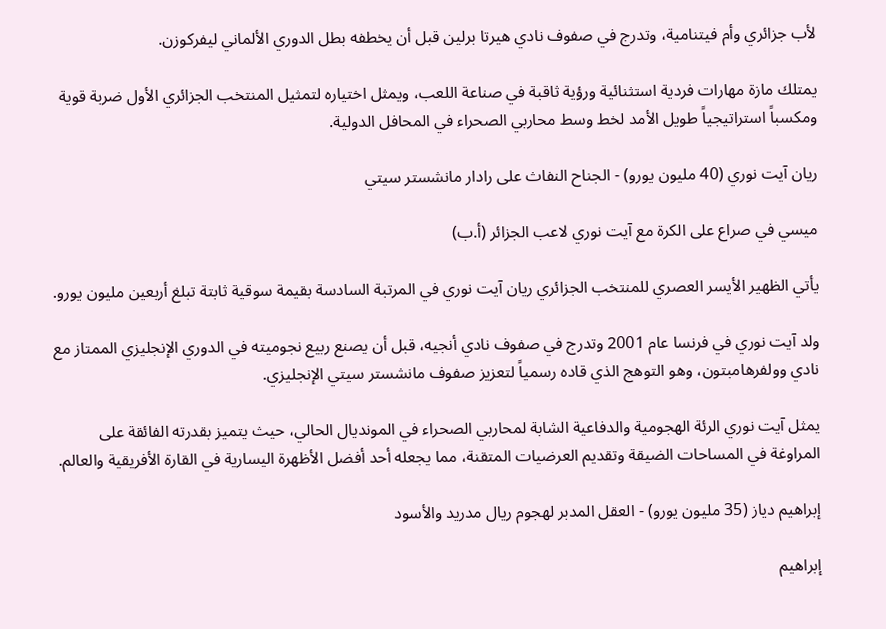لأب جزائري وأم فيتنامية، وتدرج في صفوف نادي هيرتا برلين قبل أن يخطفه بطل الدوري الألماني ليفركوزن.

يمتلك مازة مهارات فردية استثنائية ورؤية ثاقبة في صناعة اللعب، ويمثل اختياره لتمثيل المنتخب الجزائري الأول ضربة قوية ومكسباً استراتيجياً طويل الأمد لخط وسط محاربي الصحراء في المحافل الدولية.

ريان آيت نوري (40 مليون يورو) - الجناح النفاث على رادار مانشستر سيتي

ميسي في صراع على الكرة مع آيت نوري لاعب الجزائر (أ.ب)

يأتي الظهير الأيسر العصري للمنتخب الجزائري ريان آيت نوري في المرتبة السادسة بقيمة سوقية ثابتة تبلغ أربعين مليون يورو.

ولد آيت نوري في فرنسا عام 2001 وتدرج في صفوف نادي أنجيه، قبل أن يصنع ربيع نجوميته في الدوري الإنجليزي الممتاز مع نادي وولفرهامبتون، وهو التوهج الذي قاده رسمياً لتعزيز صفوف مانشستر سيتي الإنجليزي.

يمثل آيت نوري الرئة الهجومية والدفاعية الشابة لمحاربي الصحراء في المونديال الحالي، حيث يتميز بقدرته الفائقة على المراوغة في المساحات الضيقة وتقديم العرضيات المتقنة، مما يجعله أحد أفضل الأظهرة اليسارية في القارة الأفريقية والعالم.

إبراهيم دياز (35 مليون يورو) - العقل المدبر لهجوم ريال مدريد والأسود

إبراهيم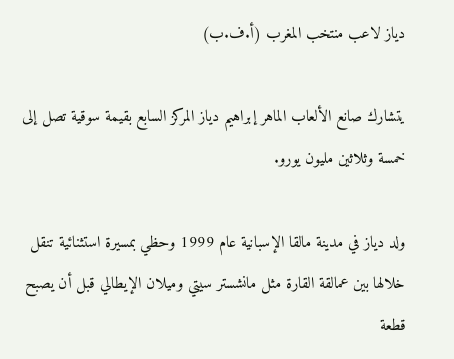دياز لاعب منتخب المغرب (أ.ف.ب)

يتشارك صانع الألعاب الماهر إبراهيم دياز المركز السابع بقيمة سوقية تصل إلى خمسة وثلاثين مليون يورو.

ولد دياز في مدينة مالقا الإسبانية عام 1999 وحظي بمسيرة استثنائية تنقل خلالها بين عمالقة القارة مثل مانشستر سيتي وميلان الإيطالي قبل أن يصبح قطعة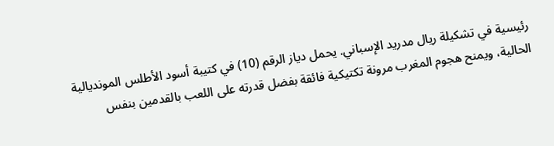رئيسية في تشكيلة ريال مدريد الإسباني. يحمل دياز الرقم (10) في كتيبة أسود الأطلس المونديالية الحالية، ويمنح هجوم المغرب مرونة تكتيكية فائقة بفضل قدرته على اللعب بالقدمين بنفس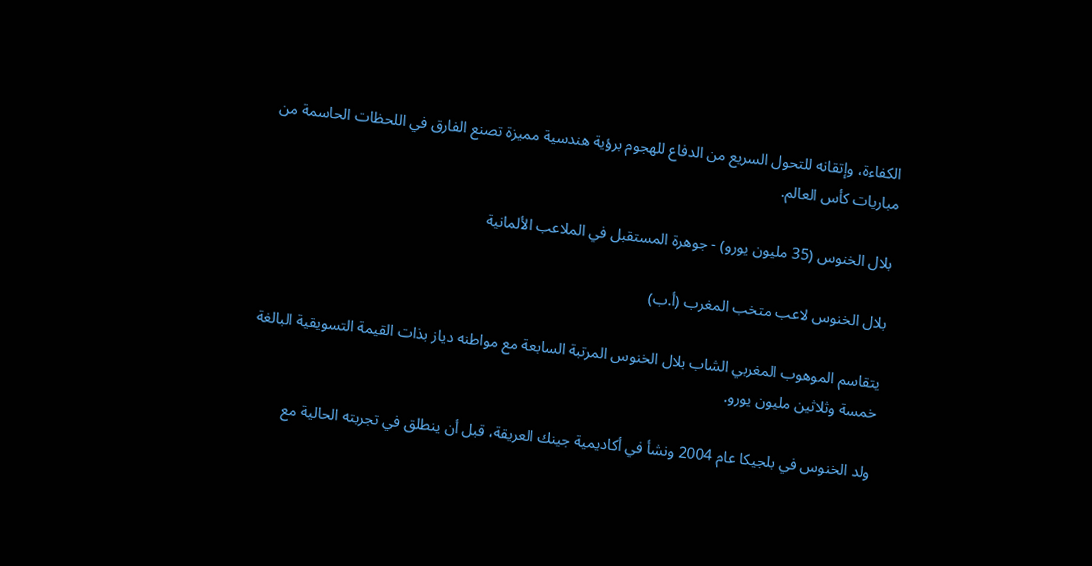الكفاءة، وإتقانه للتحول السريع من الدفاع للهجوم برؤية هندسية مميزة تصنع الفارق في اللحظات الحاسمة من مباريات كأس العالم.

بلال الخنوس (35 مليون يورو) - جوهرة المستقبل في الملاعب الألمانية

بلال الخنوس لاعب متخب المغرب (أ.ب)

يتقاسم الموهوب المغربي الشاب بلال الخنوس المرتبة السابعة مع مواطنه دياز بذات القيمة التسويقية البالغة خمسة وثلاثين مليون يورو.

ولد الخنوس في بلجيكا عام 2004 ونشأ في أكاديمية جينك العريقة، قبل أن ينطلق في تجربته الحالية مع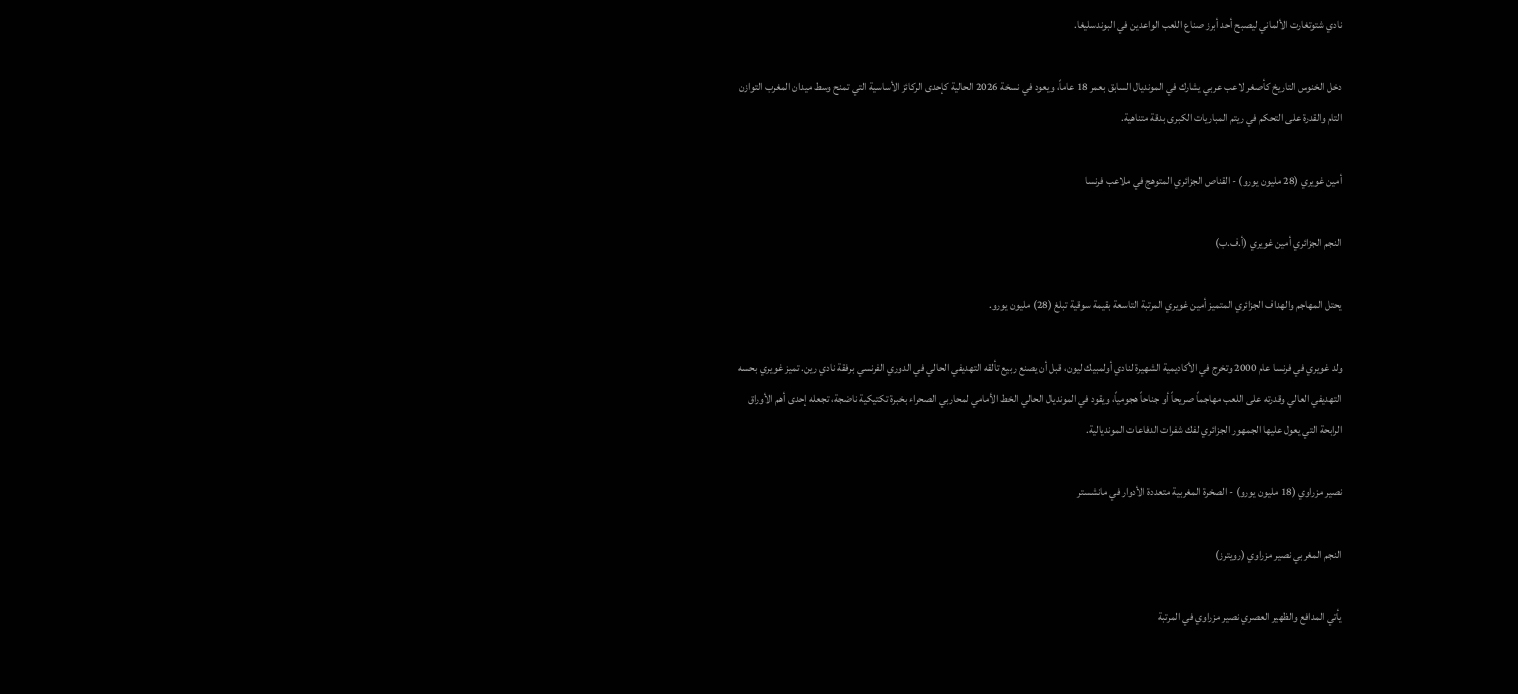نادي شتوتغارت الألماني ليصبح أحد أبرز صناع اللعب الواعدين في البوندسليغا.

دخل الخنوس التاريخ كأصغر لاعب عربي يشارك في المونديال السابق بعمر 18 عاماً، ويعود في نسخة 2026 الحالية كإحدى الركائز الأساسية التي تمنح وسط ميدان المغرب التوازن التام والقدرة على التحكم في ريتم المباريات الكبرى بدقة متناهية.

أمين غويري (28 مليون يورو) - القناص الجزائري المتوهج في ملاعب فرنسا

النجم الجزائري أمين غويري (أ.ف.ب)

يحتل المهاجم والهداف الجزائري المتميز أمين غويري المرتبة التاسعة بقيمة سوقية تبلغ (28) مليون يورو.

ولد غويري في فرنسا عام 2000 وتخرج في الأكاديمية الشهيرة لنادي أولمبيك ليون، قبل أن يصنع ربيع تألقه التهديفي الحالي في الدوري الفرنسي برفقة نادي رين. تميز غويري بحسه التهديفي العالي وقدرته على اللعب مهاجماً صريحاً أو جناحاً هجومياً، ويقود في المونديال الحالي الخط الأمامي لمحاربي الصحراء بخبرة تكتيكية ناضجة، تجعله إحدى أهم الأوراق الرابحة التي يعول عليها الجمهور الجزائري لفك شفرات الدفاعات المونديالية.

نصير مزراوي (18 مليون يورو) - الصخرة المغربية متعددة الأدوار في مانشستر

النجم المغربي نصير مزراوي (رويترز)

يأتي المدافع والظهير العصري نصير مزراوي في المرتبة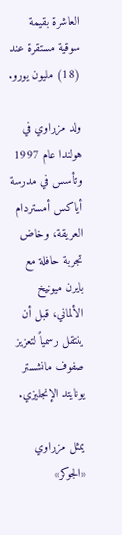العاشرة بقيمة سوقية مستقرة عند (18) مليون يورو.

ولد مزراوي في هولندا عام 1997 وتأسس في مدرسة أياكس أمستردام العريقة، وخاض تجربة حافلة مع بايرن ميونيخ الألماني، قبل أن ينتقل رسمياً لتعزيز صفوف مانشستر يونايتد الإنجليزي.

يمثل مزراوي «الجوكر»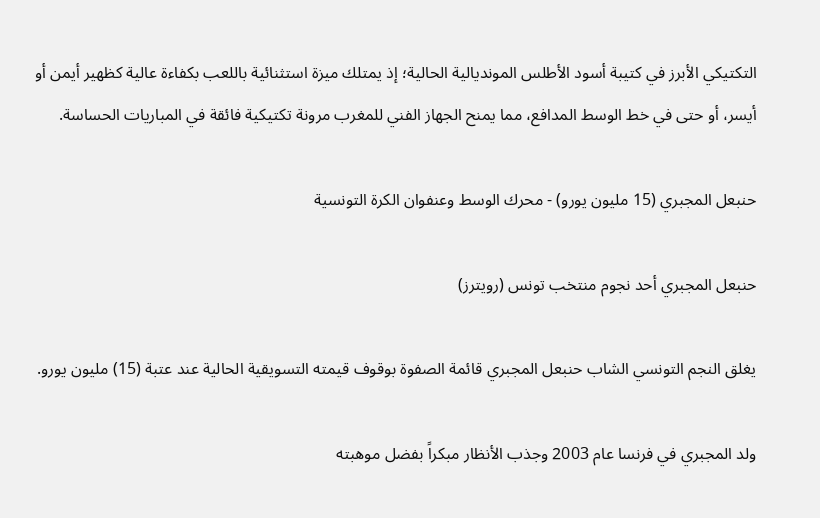التكتيكي الأبرز في كتيبة أسود الأطلس المونديالية الحالية؛ إذ يمتلك ميزة استثنائية باللعب بكفاءة عالية كظهير أيمن أو أيسر، أو حتى في خط الوسط المدافع، مما يمنح الجهاز الفني للمغرب مرونة تكتيكية فائقة في المباريات الحساسة.

حنبعل المجبري (15 مليون يورو) - محرك الوسط وعنفوان الكرة التونسية

حنبعل المجبري أحد نجوم منتخب تونس (رويترز)

يغلق النجم التونسي الشاب حنبعل المجبري قائمة الصفوة بوقوف قيمته التسويقية الحالية عند عتبة (15) مليون يورو.

ولد المجبري في فرنسا عام 2003 وجذب الأنظار مبكراً بفضل موهبته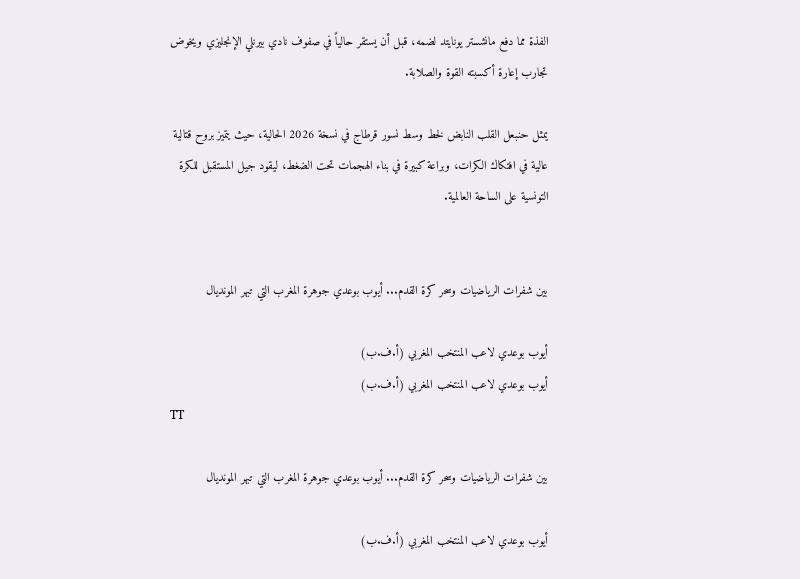الفذة مما دفع مانشستر يونايتد لضمه، قبل أن يستقر حالياً في صفوف نادي بيرنلي الإنجليزي ويخوض تجارب إعارة أكسبته القوة والصلابة.

يمثل حنبعل القلب النابض لخط وسط نسور قرطاج في نسخة 2026 الحالية، حيث يتميز بروح قتالية عالية في افتكاك الكرات، وبراعة كبيرة في بناء الهجمات تحت الضغط، ليقود جيل المستقبل للكرة التونسية على الساحة العالمية.


بين شفرات الرياضيات وسحر كرة القدم... أيوب بوعدي جوهرة المغرب التي تبهر المونديال

أيوب بوعدي لاعب المنتخب المغربي (أ.ف.ب)
أيوب بوعدي لاعب المنتخب المغربي (أ.ف.ب)
TT

بين شفرات الرياضيات وسحر كرة القدم... أيوب بوعدي جوهرة المغرب التي تبهر المونديال

أيوب بوعدي لاعب المنتخب المغربي (أ.ف.ب)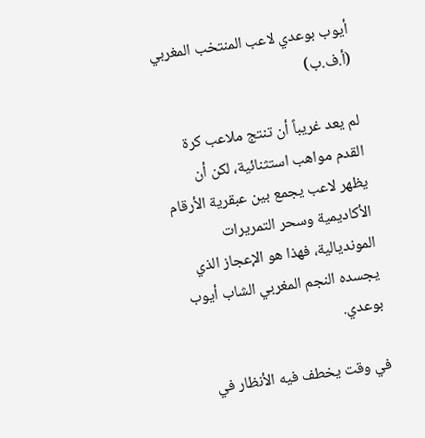أيوب بوعدي لاعب المنتخب المغربي (أ.ف.ب)

لم يعد غريباً أن تنتج ملاعب كرة القدم مواهب استثنائية، لكن أن يظهر لاعب يجمع بين عبقرية الأرقام الأكاديمية وسحر التمريرات المونديالية، فهذا هو الإعجاز الذي يجسده النجم المغربي الشاب أيوب بوعدي.

في وقت يخطف فيه الأنظار في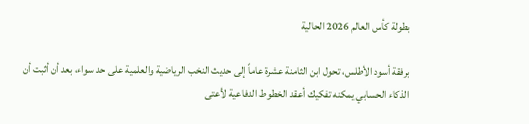بطولة كأس العالم 2026 الحالية

برفقة أسود الأطلس، تحول ابن الثامنة عشرة عاماً إلى حديث النخب الرياضية والعلمية على حد سواء، بعد أن أثبت أن الذكاء الحسابي يمكنه تفكيك أعقد الخطوط الدفاعية لأعتى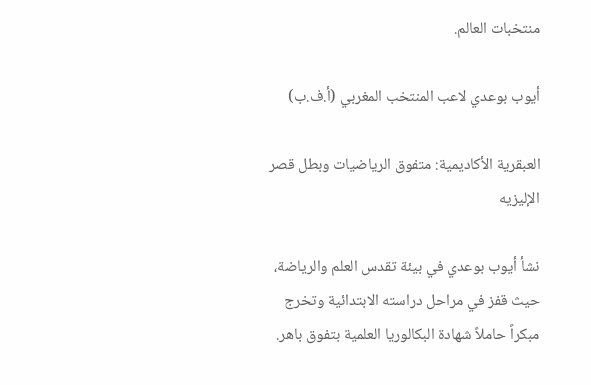منتخبات العالم.

أيوب بوعدي لاعب المنتخب المغربي (أ.ف.ب)

العبقرية الأكاديمية: متفوق الرياضيات وبطل قصر الإليزيه

نشأ أيوب بوعدي في بيئة تقدس العلم والرياضة، حيث قفز في مراحل دراسته الابتدائية وتخرج مبكراً حاملاً شهادة البكالوريا العلمية بتفوق باهر.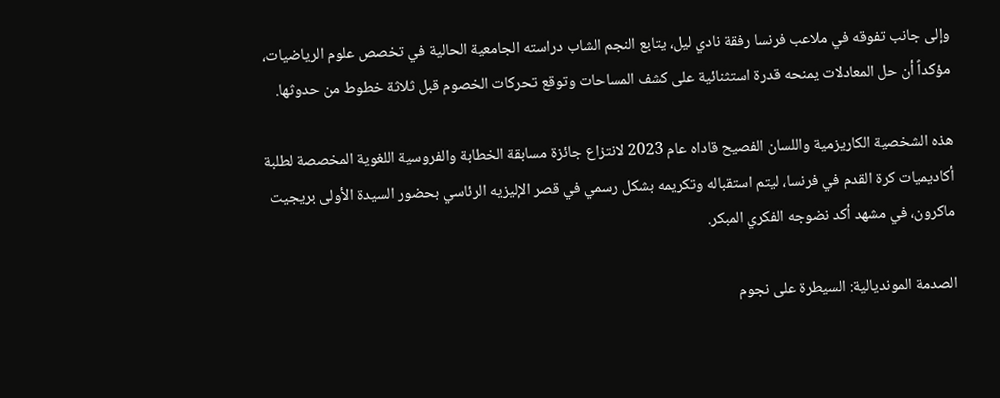وإلى جانب تفوقه في ملاعب فرنسا رفقة نادي ليل، يتابع النجم الشاب دراسته الجامعية الحالية في تخصص علوم الرياضيات، مؤكداً أن حل المعادلات يمنحه قدرة استثنائية على كشف المساحات وتوقع تحركات الخصوم قبل ثلاثة خطوط من حدوثها.

هذه الشخصية الكاريزمية واللسان الفصيح قاداه عام 2023 لانتزاع جائزة مسابقة الخطابة والفروسية اللغوية المخصصة لطلبة أكاديميات كرة القدم في فرنسا، ليتم استقباله وتكريمه بشكل رسمي في قصر الإليزيه الرئاسي بحضور السيدة الأولى بريجيت ماكرون، في مشهد أكد نضوجه الفكري المبكر.

الصدمة المونديالية: السيطرة على نجوم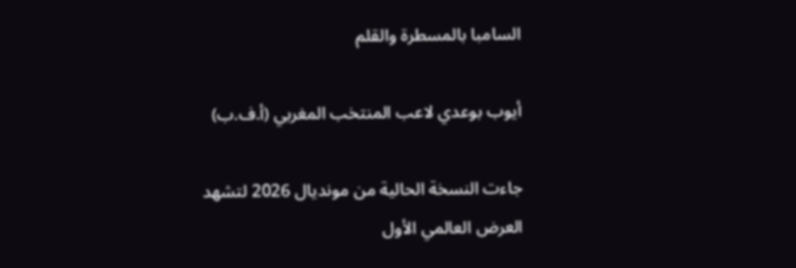السامبا بالمسطرة والقلم

أيوب بوعدي لاعب المنتخب المغربي (أ.ف.ب)

جاءت النسخة الحالية من مونديال 2026 لتشهد العرض العالمي الأول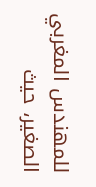للمهندس المغربي الصغير، حيث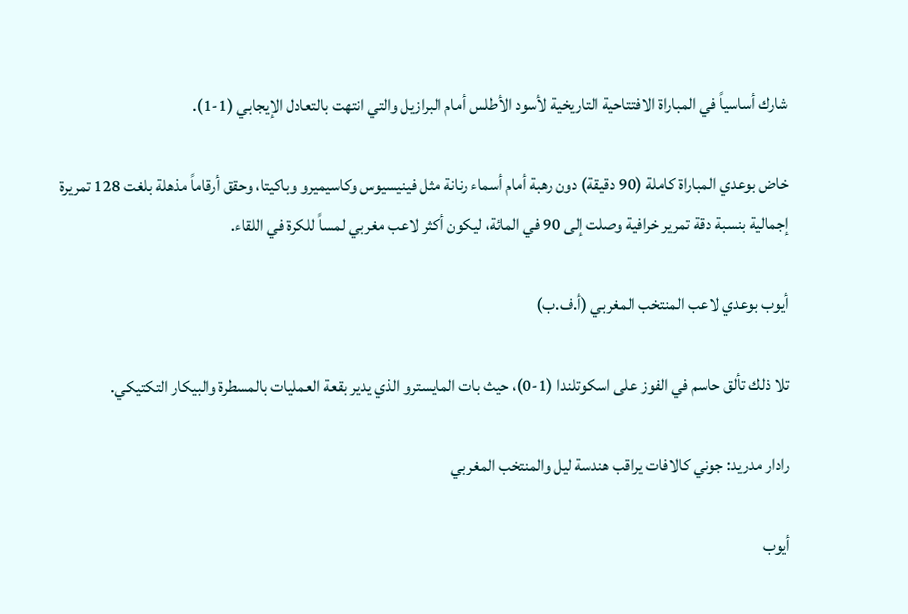شارك أساسياً في المباراة الافتتاحية التاريخية لأسود الأطلس أمام البرازيل والتي انتهت بالتعادل الإيجابي (1-1).

خاض بوعدي المباراة كاملة (90 دقيقة) دون رهبة أمام أسماء رنانة مثل فينيسيوس وكاسيميرو وباكيتا، وحقق أرقاماً مذهلة بلغت 128 تمريرة إجمالية بنسبة دقة تمرير خرافية وصلت إلى 90 في المائة، ليكون أكثر لاعب مغربي لمساً للكرة في اللقاء.

أيوب بوعدي لاعب المنتخب المغربي (أ.ف.ب)

تلا ذلك تألق حاسم في الفوز على اسكوتلندا (1-0)، حيث بات المايسترو الذي يدير بقعة العمليات بالمسطرة والبيكار التكتيكي.

رادار مدريد: جوني كالافات يراقب هندسة ليل والمنتخب المغربي

أيوب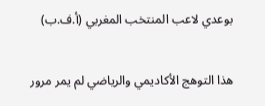بوعدي لاعب المنتخب المغربي (أ.ف.ب)

هذا التوهج الأكاديمي والرياضي لم يمر مرور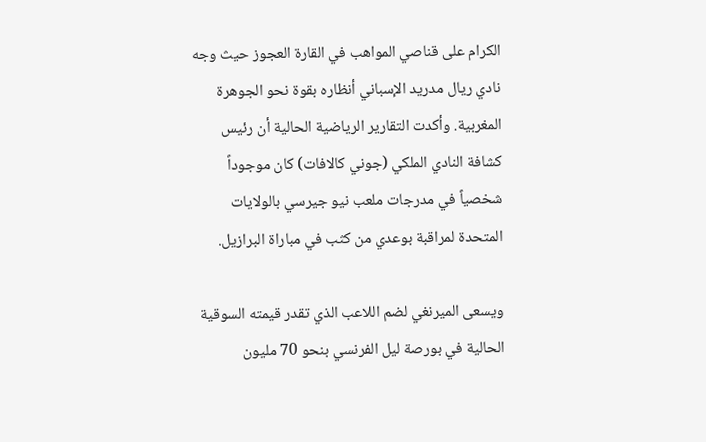الكرام على قناصي المواهب في القارة العجوز حيث وجه نادي ريال مدريد الإسباني أنظاره بقوة نحو الجوهرة المغربية. وأكدت التقارير الرياضية الحالية أن رئيس كشافة النادي الملكي (جوني كالافات) كان موجوداً شخصياً في مدرجات ملعب نيو جيرسي بالولايات المتحدة لمراقبة بوعدي من كثب في مباراة البرازيل.

ويسعى الميرنغي لضم اللاعب الذي تقدر قيمته السوقية الحالية في بورصة ليل الفرنسي بنحو 70 مليون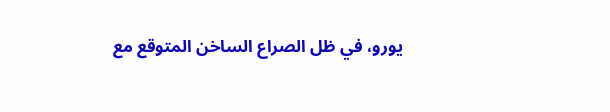يورو، في ظل الصراع الساخن المتوقع مع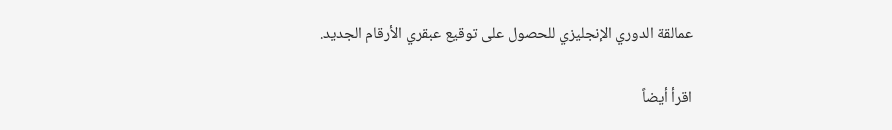عمالقة الدوري الإنجليزي للحصول على توقيع عبقري الأرقام الجديد.

اقرأ أيضاً